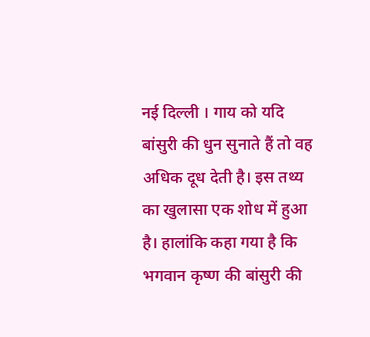नई दिल्ली । गाय को यदि बांसुरी की धुन सुनाते हैं तो वह अधिक दूध देती है। इस तथ्य का खुलासा एक शोध में हुआ है। हालांकि कहा गया है कि भगवान कृष्ण की बांसुरी की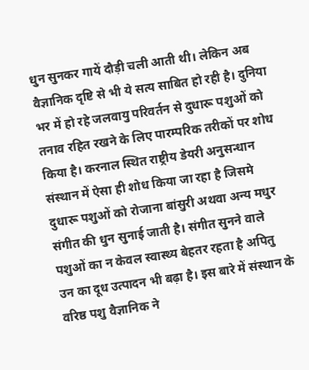धुन सुनकर गायें दौड़ी चली आती थी। लेकिन अब वैज्ञानिक दृष्टि से भी ये सत्य साबित हो रही है। दुनिया भर में हो रहे जलवायु परिवर्तन से दुधारू पशुओं को तनाव रहित रखने के लिए पारम्परिक तरीकों पर शोध किया है। करनाल स्थित राष्ट्रीय डेयरी अनुसन्धान संस्थान में ऐसा ही शोध किया जा रहा है जिसमे दुधारू पशुओं को रोजाना बांसुरी अथवा अन्य मधुर संगीत की धुन सुनाई जाती है। संगीत सुनने वाले पशुओं का न केवल स्वास्थ्य बेहतर रहता है अपितु उन का दूध उत्पादन भी बढ़ा है। इस बारे में संस्थान के वरिष्ठ पशु वैज्ञानिक ने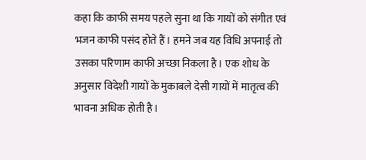कहा कि काफी समय पहले सुना था कि गायों को संगीत एवं भजन काफी पसंद होते हैं। हमने जब यह विधि अपनाई तो उसका परिणाम काफी अच्छा निकला है। एक शोध के अनुसार विदेशी गायों के मुकाबले देसी गायों में मातृत्व की भावना अधिक होती है।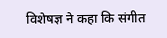विशेषज्ञ ने कहा कि संगीत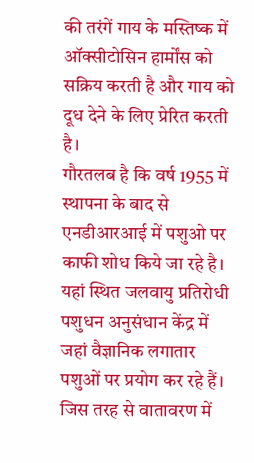की तरंगें गाय के मस्तिष्क में ऑक्सीटोसिन हार्मोंस को सक्रिय करती है और गाय को दूध देने के लिए प्रेरित करती है।
गौरतलब है कि वर्ष 1955 में स्थापना के बाद से एनडीआरआई में पशुओ पर काफी शोध किये जा रहे है। यहां स्थित जलवायु प्रतिरोधी पशुधन अनुसंधान केंद्र में जहां वैज्ञानिक लगातार पशुओं पर प्रयोग कर रहे हैं। जिस तरह से वातावरण में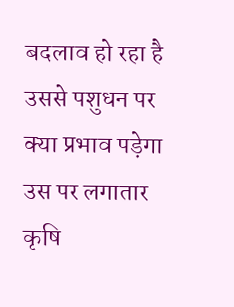बदलाव हो रहा है उससे पशुधन पर क्या प्रभाव पड़ेगा उस पर लगातार कृषि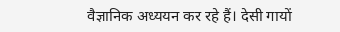वैज्ञानिक अध्ययन कर रहे हैं। देसी गायों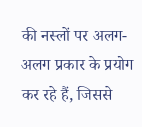की नस्लों पर अलग-अलग प्रकार के प्रयोग कर रहे हैं, जिससे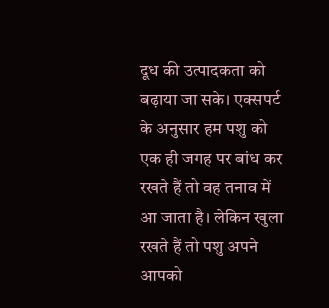दूध की उत्पादकता को बढ़ाया जा सके। एक्सपर्ट के अनुसार हम पशु को एक ही जगह पर बांध कर रखते हैं तो वह तनाव में आ जाता है। लेकिन खुला रखते हैं तो पशु अपने आपको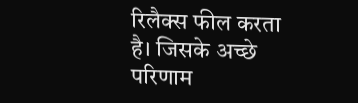रिलैक्स फील करता है। जिसके अच्छे परिणाम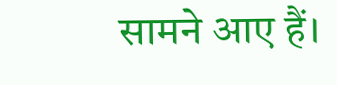सामने आए हैं।